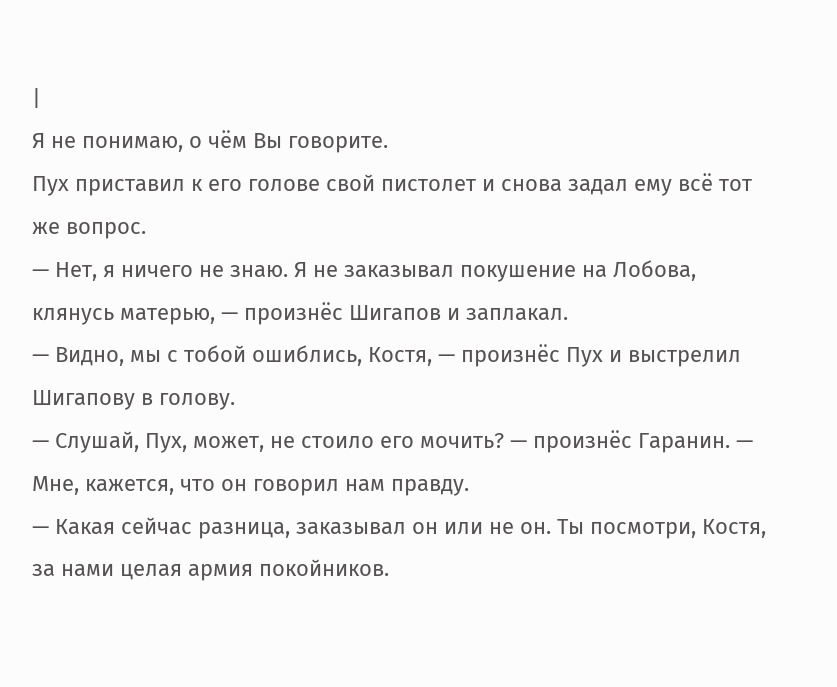|
Я не понимаю, о чём Вы говорите.
Пух приставил к его голове свой пистолет и снова задал ему всё тот же вопрос.
— Нет, я ничего не знаю. Я не заказывал покушение на Лобова, клянусь матерью, — произнёс Шигапов и заплакал.
— Видно, мы с тобой ошиблись, Костя, — произнёс Пух и выстрелил Шигапову в голову.
— Слушай, Пух, может, не стоило его мочить? — произнёс Гаранин. — Мне, кажется, что он говорил нам правду.
— Какая сейчас разница, заказывал он или не он. Ты посмотри, Костя, за нами целая армия покойников.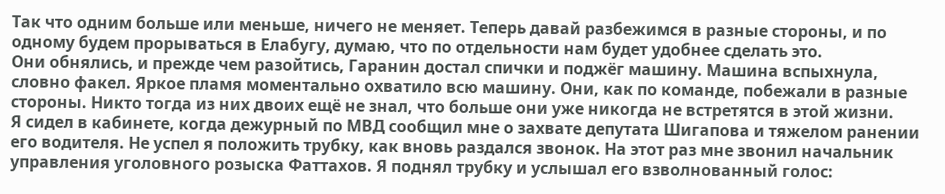Так что одним больше или меньше, ничего не меняет. Теперь давай разбежимся в разные стороны, и по одному будем прорываться в Елабугу, думаю, что по отдельности нам будет удобнее сделать это.
Они обнялись, и прежде чем разойтись, Гаранин достал спички и поджёг машину. Машина вспыхнула, словно факел. Яркое пламя моментально охватило всю машину. Они, как по команде, побежали в разные стороны. Никто тогда из них двоих ещё не знал, что больше они уже никогда не встретятся в этой жизни.
Я сидел в кабинете, когда дежурный по МВД сообщил мне о захвате депутата Шигапова и тяжелом ранении его водителя. Не успел я положить трубку, как вновь раздался звонок. На этот раз мне звонил начальник управления уголовного розыска Фаттахов. Я поднял трубку и услышал его взволнованный голос: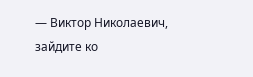— Виктор Николаевич, зайдите ко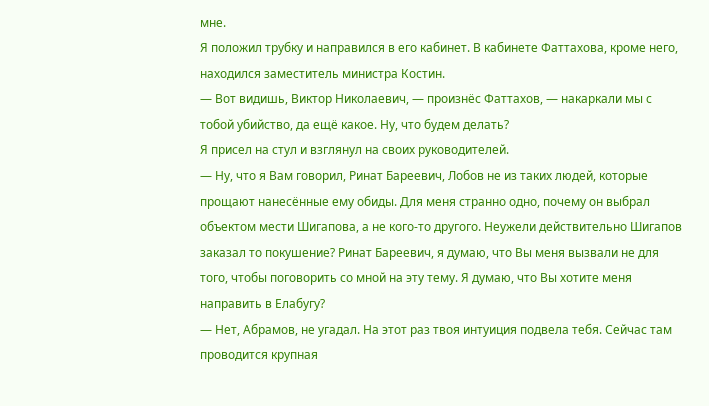мне.
Я положил трубку и направился в его кабинет. В кабинете Фаттахова, кроме него, находился заместитель министра Костин.
— Вот видишь, Виктор Николаевич, — произнёс Фаттахов, — накаркали мы с тобой убийство, да ещё какое. Ну, что будем делать?
Я присел на стул и взглянул на своих руководителей.
— Ну, что я Вам говорил, Ринат Бареевич, Лобов не из таких людей, которые прощают нанесённые ему обиды. Для меня странно одно, почему он выбрал объектом мести Шигапова, а не кого-то другого. Неужели действительно Шигапов заказал то покушение? Ринат Бареевич, я думаю, что Вы меня вызвали не для того, чтобы поговорить со мной на эту тему. Я думаю, что Вы хотите меня направить в Елабугу?
— Нет, Абрамов, не угадал. На этот раз твоя интуиция подвела тебя. Сейчас там проводится крупная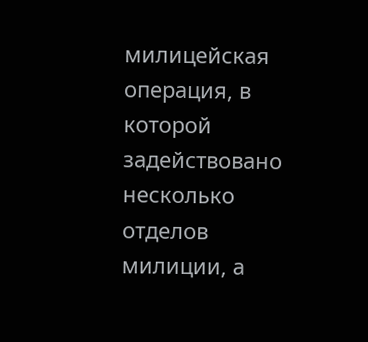милицейская операция, в которой задействовано несколько отделов милиции, а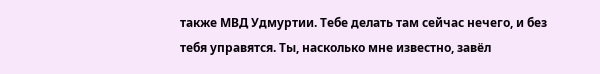также МВД Удмуртии. Тебе делать там сейчас нечего, и без тебя управятся. Ты, насколько мне известно, завёл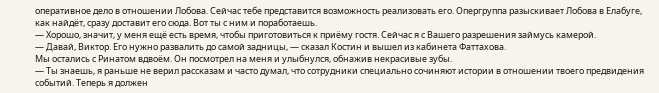оперативное дело в отношении Лобова. Сейчас тебе представится возможность реализовать его. Опергруппа разыскивает Лобова в Елабуге, как найдёт, сразу доставит его сюда. Вот ты с ним и поработаешь.
— Хорошо, значит, у меня ещё есть время, чтобы приготовиться к приёму гостя. Сейчас я с Вашего разрешения займусь камерой.
— Давай, Виктор. Его нужно развалить до самой задницы, — сказал Костин и вышел из кабинета Фаттахова.
Мы остались с Ринатом вдвоём. Он посмотрел на меня и улыбнулся, обнажив некрасивые зубы.
— Ты знаешь, я раньше не верил рассказам и часто думал, что сотрудники специально сочиняют истории в отношении твоего предвидения событий. Теперь я должен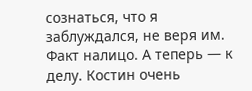сознаться, что я заблуждался, не веря им. Факт налицо. А теперь — к делу. Костин очень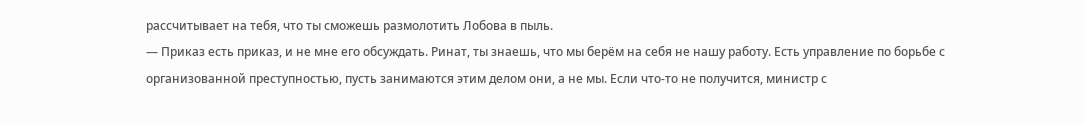рассчитывает на тебя, что ты сможешь размолотить Лобова в пыль.
— Приказ есть приказ, и не мне его обсуждать. Ринат, ты знаешь, что мы берём на себя не нашу работу. Есть управление по борьбе с организованной преступностью, пусть занимаются этим делом они, а не мы. Если что-то не получится, министр с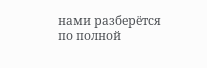нами разберётся по полной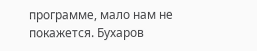программе, мало нам не покажется. Бухаров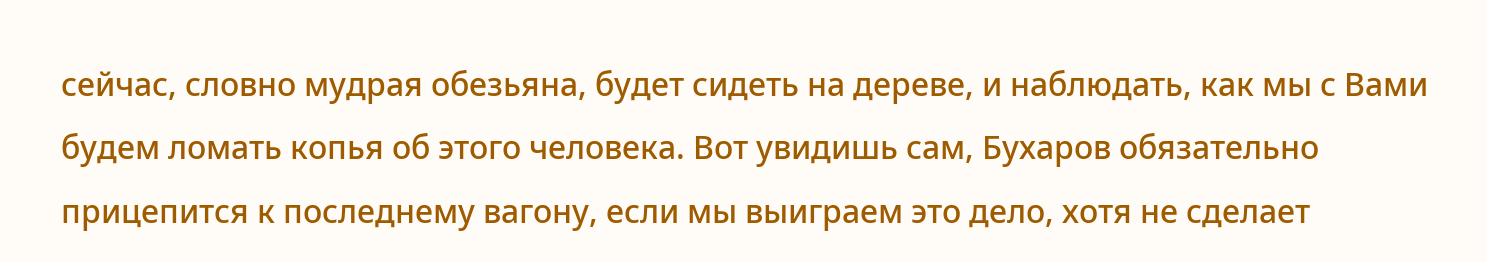сейчас, словно мудрая обезьяна, будет сидеть на дереве, и наблюдать, как мы с Вами будем ломать копья об этого человека. Вот увидишь сам, Бухаров обязательно прицепится к последнему вагону, если мы выиграем это дело, хотя не сделает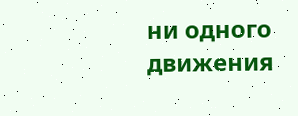ни одного движения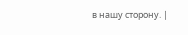в нашу сторону. |